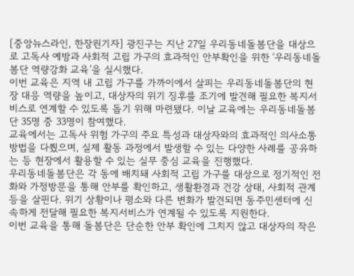[중앙뉴스라인, 한장원기자] 광진구는 지난 27일 우리동네돌봄단을 대상으로 고독사 예방과 사회적 고립 가구의 효과적인 안부확인을 위한 ‘우리동네돌봄단 역량강화 교육’을 실시했다.
이번 교육은 지역 내 고립 가구를 가까이에서 살피는 우리동네돌봄단의 현장 대응 역량을 높이고, 대상자의 위기 징후를 조기에 발견해 필요한 복지서비스로 연계할 수 있도록 돕기 위해 마련됐다. 이날 교육에는 우리동네돌봄단 35명 중 33명이 참여했다.
교육에서는 고독사 위험 가구의 주요 특성과 대상자와의 효과적인 의사소통 방법을 다뤘으며, 실제 활동 과정에서 발생할 수 있는 다양한 사례를 공유하는 등 현장에서 활용할 수 있는 실무 중심 교육을 진행했다.
우리동네돌봄단은 각 동에 배치돼 사회적 고립 가구를 대상으로 정기적인 전화와 가정방문을 통해 안부를 확인하고, 생활환경과 건강 상태, 사회적 관계 등을 살핀다. 위기 상황이나 평소와 다른 변화가 발견되면 동주민센터에 신속하게 전달해 필요한 복지서비스가 연계될 수 있도록 지원한다.
이번 교육을 통해 돌봄단은 단순한 안부 확인에 그치지 않고 대상자의 작은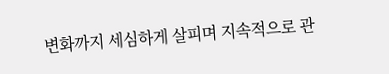변화까지 세심하게 살피며 지속적으로 관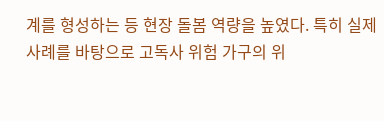계를 형성하는 등 현장 돌봄 역량을 높였다. 특히 실제 사례를 바탕으로 고독사 위험 가구의 위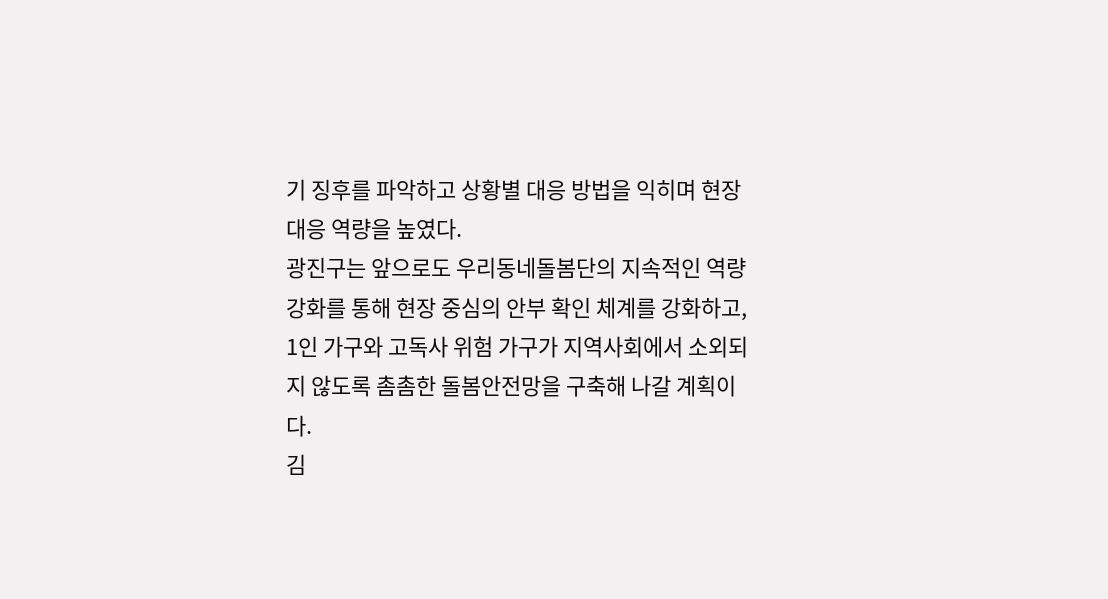기 징후를 파악하고 상황별 대응 방법을 익히며 현장 대응 역량을 높였다.
광진구는 앞으로도 우리동네돌봄단의 지속적인 역량강화를 통해 현장 중심의 안부 확인 체계를 강화하고, 1인 가구와 고독사 위험 가구가 지역사회에서 소외되지 않도록 촘촘한 돌봄안전망을 구축해 나갈 계획이다.
김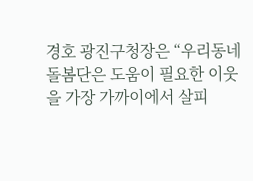경호 광진구청장은 “우리동네돌봄단은 도움이 필요한 이웃을 가장 가까이에서 살피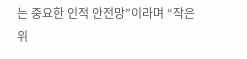는 중요한 인적 안전망”이라며 “작은 위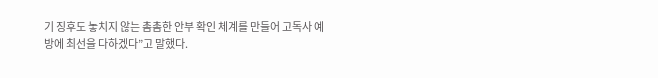기 징후도 놓치지 않는 촘촘한 안부 확인 체계를 만들어 고독사 예방에 최선을 다하겠다”고 말했다.